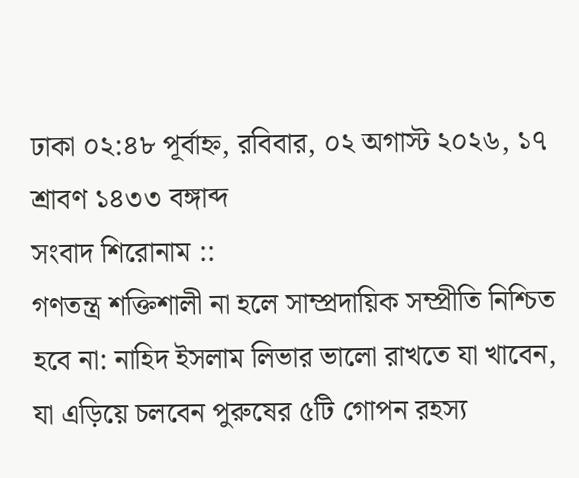ঢাকা ০২:৪৮ পূর্বাহ্ন, রবিবার, ০২ অগাস্ট ২০২৬, ১৭ শ্রাবণ ১৪৩৩ বঙ্গাব্দ
সংবাদ শিরোনাম ::
গণতন্ত্র শক্তিশালী না হলে সাম্প্রদায়িক সম্প্রীতি নিশ্চিত হবে না: নাহিদ ইসলাম লিভার ভালো রাখতে যা খাবেন, যা এড়িয়ে চলবেন পুরুষের ৫টি গোপন রহস্য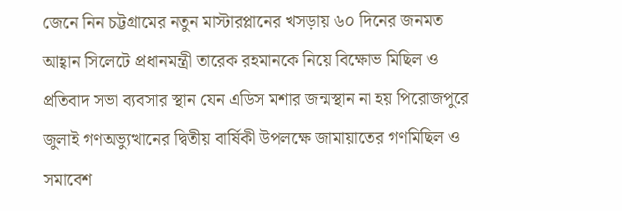জেনে নিন চট্টগ্রামের নতুন মাস্টারপ্লানের খসড়ায় ৬০ দিনের জনমত আহ্বান সিলেটে প্রধানমন্ত্রী তারেক রহমানকে নিয়ে বিক্ষোভ মিছিল ও প্রতিবাদ সভা ব্যবসার স্থান যেন এডিস মশার জন্মস্থান না হয় পিরোজপুরে জুলাই গণঅভ্যুত্থানের দ্বিতীয় বার্ষিকী উপলক্ষে জামায়াতের গণমিছিল ও সমাবেশ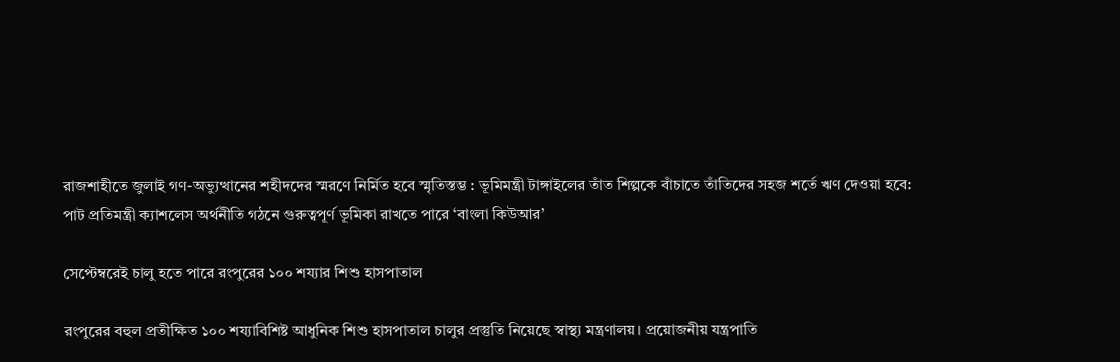রাজশাহীতে জুলাই গণ-অভ্যুত্থানের শহীদদের স্মরণে নির্মিত হবে স্মৃতিস্তম্ভ : ভূমিমন্ত্রী টাঙ্গাইলের তাঁত শিল্পকে বাঁচাতে তাঁতিদের সহজ শর্তে ঋণ দেওয়া হবে: পাট প্রতিমন্ত্রী ক্যাশলেস অর্থনীতি গঠনে গুরুত্বপূর্ণ ভূমিকা রাখতে পারে ‘বাংলা কিউআর’

সেপ্টেম্বরেই চালু হতে পারে রংপুরের ১০০ শয্যার শিশু হাসপাতাল

রংপুরের বহুল প্রতীক্ষিত ১০০ শয্যাবিশিষ্ট আধুনিক শিশু হাসপাতাল চালুর প্রস্তুতি নিয়েছে স্বাস্থ্য মন্ত্রণালয়। প্রয়োজনীয় যন্ত্রপাতি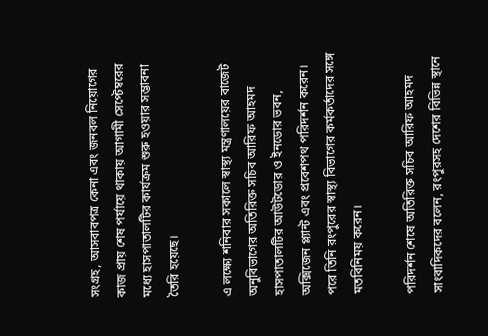সংগ্রহ, আসবাবপত্র কেনা এবং জনবল নিয়োগের কাজ প্রায় শেষ পর্যায়ে থাকায় আগামী সেপ্টেম্বরের মধ্যে হাসপাতালটির কার্যক্রম শুরু হওয়ার সম্ভাবনা তৈরি হয়েছে।

এ লক্ষ্যে শনিবার সকালে স্বাস্থ্য মন্ত্রণালয়ের বাজেট অনুবিভাগের অতিরিক্ত সচিব আরিফ আহমদ হাসপাতালটির আউটডোর ও ইনডোর ভবন, অক্সিজেন প্ল্যান্ট এবং প্রবেশপথ পরিদর্শন করেন। পরে তিনি রংপুরের স্বাস্থ্য বিভাগের কর্মকর্তাদের সঙ্গে মতবিনিময় করেন।

পরিদর্শন শেষে অতিরিক্ত সচিব আরিফ আহমদ সাংবাদিকদের বলেন, রংপুরসহ দেশের বিভিন্ন স্থানে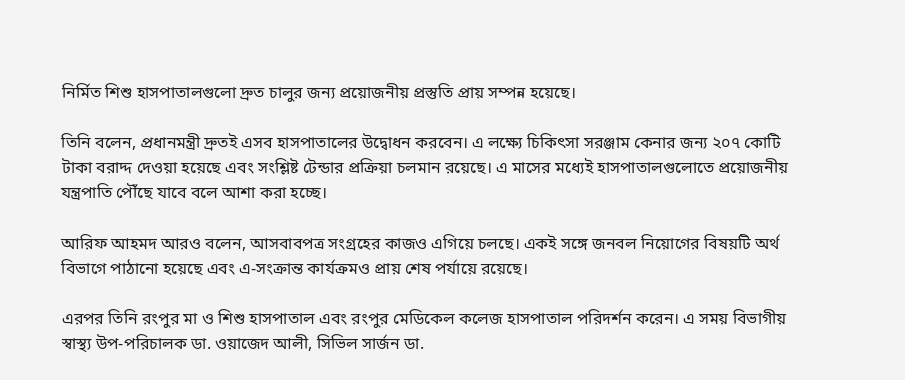নির্মিত শিশু হাসপাতালগুলো দ্রুত চালুর জন্য প্রয়োজনীয় প্রস্তুতি প্রায় সম্পন্ন হয়েছে।

তিনি বলেন, প্রধানমন্ত্রী দ্রুতই এসব হাসপাতালের উদ্বোধন করবেন। এ লক্ষ্যে চিকিৎসা সরঞ্জাম কেনার জন্য ২০৭ কোটি টাকা বরাদ্দ দেওয়া হয়েছে এবং সংশ্লিষ্ট টেন্ডার প্রক্রিয়া চলমান রয়েছে। এ মাসের মধ্যেই হাসপাতালগুলোতে প্রয়োজনীয় যন্ত্রপাতি পৌঁছে যাবে বলে আশা করা হচ্ছে।

আরিফ আহমদ আরও বলেন, আসবাবপত্র সংগ্রহের কাজও এগিয়ে চলছে। একই সঙ্গে জনবল নিয়োগের বিষয়টি অর্থ বিভাগে পাঠানো হয়েছে এবং এ-সংক্রান্ত কার্যক্রমও প্রায় শেষ পর্যায়ে রয়েছে।

এরপর তিনি রংপুর মা ও শিশু হাসপাতাল এবং রংপুর মেডিকেল কলেজ হাসপাতাল পরিদর্শন করেন। এ সময় বিভাগীয় স্বাস্থ্য উপ-পরিচালক ডা. ওয়াজেদ আলী, সিভিল সার্জন ডা.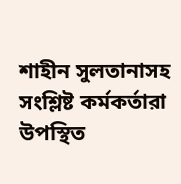শাহীন সুলতানাসহ সংশ্লিষ্ট কর্মকর্তারা উপস্থিত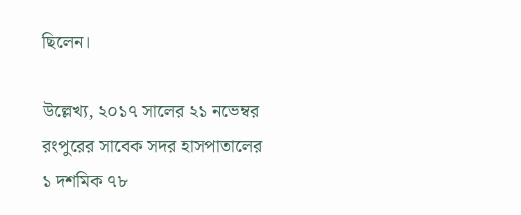ছিলেন।

উল্লেখ্য, ২০১৭ সালের ২১ নভেম্বর রংপুরের সাবেক সদর হাসপাতালের ১ দশমিক ৭৮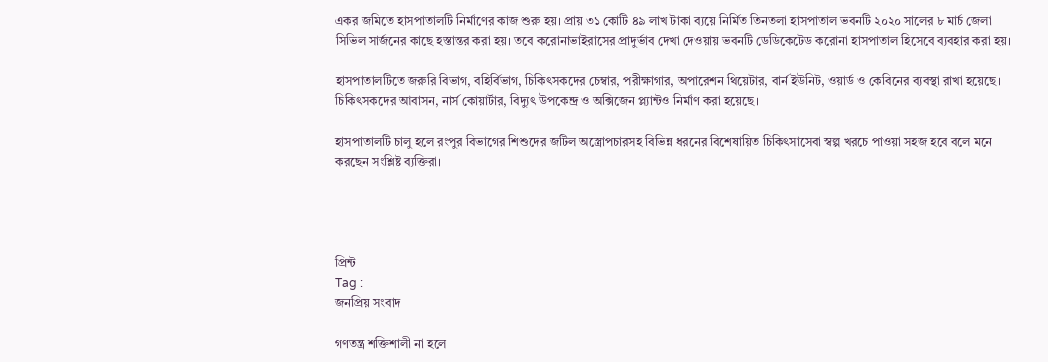একর জমিতে হাসপাতালটি নির্মাণের কাজ শুরু হয়। প্রায় ৩১ কোটি ৪৯ লাখ টাকা ব্যয়ে নির্মিত তিনতলা হাসপাতাল ভবনটি ২০২০ সালের ৮ মার্চ জেলা সিভিল সার্জনের কাছে হস্তান্তর করা হয়। তবে করোনাভাইরাসের প্রাদুর্ভাব দেখা দেওয়ায় ভবনটি ডেডিকেটেড করোনা হাসপাতাল হিসেবে ব্যবহার করা হয়।

হাসপাতালটিতে জরুরি বিভাগ, বহির্বিভাগ, চিকিৎসকদের চেম্বার, পরীক্ষাগার, অপারেশন থিয়েটার, বার্ন ইউনিট, ওয়ার্ড ও কেবিনের ব্যবস্থা রাখা হয়েছে। চিকিৎসকদের আবাসন, নার্স কোয়ার্টার, বিদ্যুৎ উপকেন্দ্র ও অক্সিজেন প্ল্যান্টও নির্মাণ করা হয়েছে।

হাসপাতালটি চালু হলে রংপুর বিভাগের শিশুদের জটিল অস্ত্রোপচারসহ বিভিন্ন ধরনের বিশেষায়িত চিকিৎসাসেবা স্বল্প খরচে পাওয়া সহজ হবে বলে মনে করছেন সংশ্লিষ্ট ব্যক্তিরা।




প্রিন্ট
Tag :
জনপ্রিয় সংবাদ

গণতন্ত্র শক্তিশালী না হলে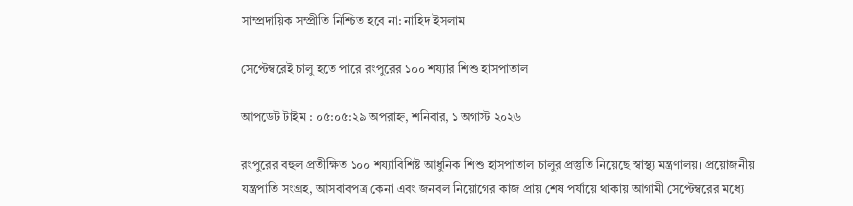সাম্প্রদায়িক সম্প্রীতি নিশ্চিত হবে না: নাহিদ ইসলাম

সেপ্টেম্বরেই চালু হতে পারে রংপুরের ১০০ শয্যার শিশু হাসপাতাল

আপডেট টাইম : ০৫:০৫:২৯ অপরাহ্ন, শনিবার, ১ অগাস্ট ২০২৬

রংপুরের বহুল প্রতীক্ষিত ১০০ শয্যাবিশিষ্ট আধুনিক শিশু হাসপাতাল চালুর প্রস্তুতি নিয়েছে স্বাস্থ্য মন্ত্রণালয়। প্রয়োজনীয় যন্ত্রপাতি সংগ্রহ, আসবাবপত্র কেনা এবং জনবল নিয়োগের কাজ প্রায় শেষ পর্যায়ে থাকায় আগামী সেপ্টেম্বরের মধ্যে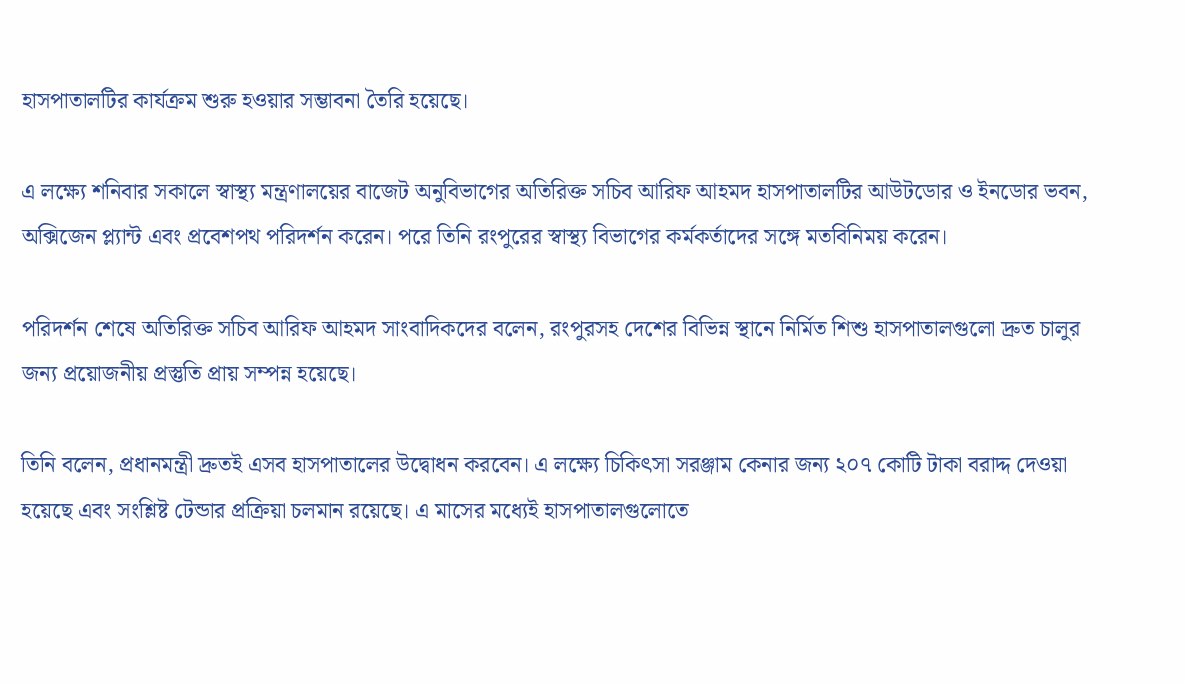হাসপাতালটির কার্যক্রম শুরু হওয়ার সম্ভাবনা তৈরি হয়েছে।

এ লক্ষ্যে শনিবার সকালে স্বাস্থ্য মন্ত্রণালয়ের বাজেট অনুবিভাগের অতিরিক্ত সচিব আরিফ আহমদ হাসপাতালটির আউটডোর ও ইনডোর ভবন, অক্সিজেন প্ল্যান্ট এবং প্রবেশপথ পরিদর্শন করেন। পরে তিনি রংপুরের স্বাস্থ্য বিভাগের কর্মকর্তাদের সঙ্গে মতবিনিময় করেন।

পরিদর্শন শেষে অতিরিক্ত সচিব আরিফ আহমদ সাংবাদিকদের বলেন, রংপুরসহ দেশের বিভিন্ন স্থানে নির্মিত শিশু হাসপাতালগুলো দ্রুত চালুর জন্য প্রয়োজনীয় প্রস্তুতি প্রায় সম্পন্ন হয়েছে।

তিনি বলেন, প্রধানমন্ত্রী দ্রুতই এসব হাসপাতালের উদ্বোধন করবেন। এ লক্ষ্যে চিকিৎসা সরঞ্জাম কেনার জন্য ২০৭ কোটি টাকা বরাদ্দ দেওয়া হয়েছে এবং সংশ্লিষ্ট টেন্ডার প্রক্রিয়া চলমান রয়েছে। এ মাসের মধ্যেই হাসপাতালগুলোতে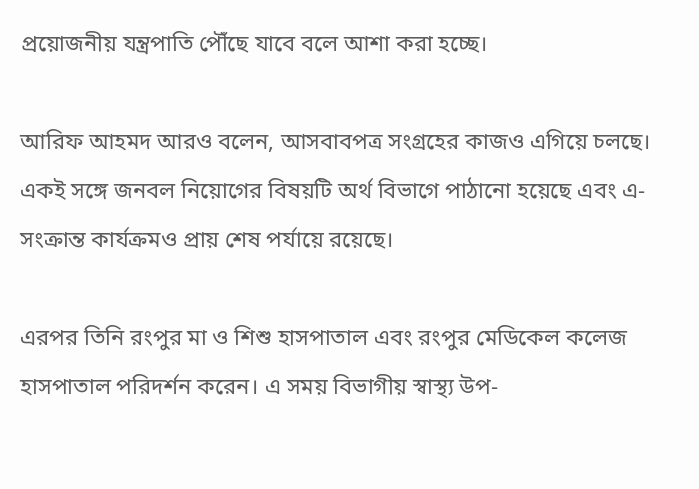প্রয়োজনীয় যন্ত্রপাতি পৌঁছে যাবে বলে আশা করা হচ্ছে।

আরিফ আহমদ আরও বলেন, আসবাবপত্র সংগ্রহের কাজও এগিয়ে চলছে। একই সঙ্গে জনবল নিয়োগের বিষয়টি অর্থ বিভাগে পাঠানো হয়েছে এবং এ-সংক্রান্ত কার্যক্রমও প্রায় শেষ পর্যায়ে রয়েছে।

এরপর তিনি রংপুর মা ও শিশু হাসপাতাল এবং রংপুর মেডিকেল কলেজ হাসপাতাল পরিদর্শন করেন। এ সময় বিভাগীয় স্বাস্থ্য উপ-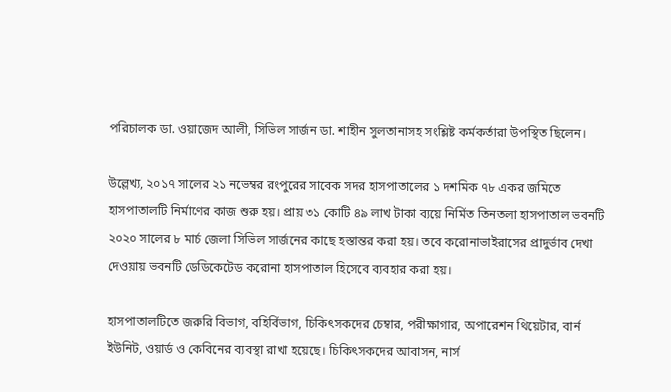পরিচালক ডা. ওয়াজেদ আলী, সিভিল সার্জন ডা. শাহীন সুলতানাসহ সংশ্লিষ্ট কর্মকর্তারা উপস্থিত ছিলেন।

উল্লেখ্য, ২০১৭ সালের ২১ নভেম্বর রংপুরের সাবেক সদর হাসপাতালের ১ দশমিক ৭৮ একর জমিতে হাসপাতালটি নির্মাণের কাজ শুরু হয়। প্রায় ৩১ কোটি ৪৯ লাখ টাকা ব্যয়ে নির্মিত তিনতলা হাসপাতাল ভবনটি ২০২০ সালের ৮ মার্চ জেলা সিভিল সার্জনের কাছে হস্তান্তর করা হয়। তবে করোনাভাইরাসের প্রাদুর্ভাব দেখা দেওয়ায় ভবনটি ডেডিকেটেড করোনা হাসপাতাল হিসেবে ব্যবহার করা হয়।

হাসপাতালটিতে জরুরি বিভাগ, বহির্বিভাগ, চিকিৎসকদের চেম্বার, পরীক্ষাগার, অপারেশন থিয়েটার, বার্ন ইউনিট, ওয়ার্ড ও কেবিনের ব্যবস্থা রাখা হয়েছে। চিকিৎসকদের আবাসন, নার্স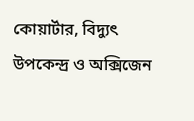কোয়ার্টার, বিদ্যুৎ উপকেন্দ্র ও অক্সিজেন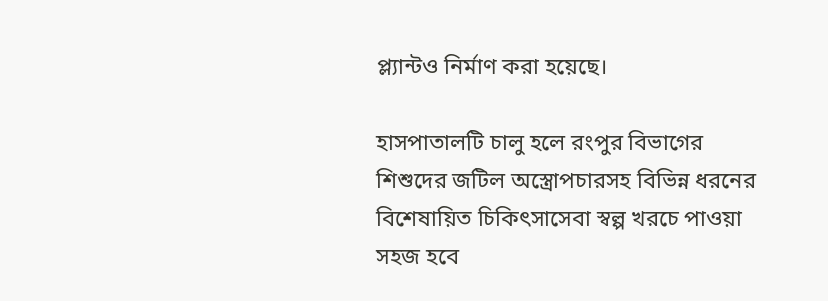প্ল্যান্টও নির্মাণ করা হয়েছে।

হাসপাতালটি চালু হলে রংপুর বিভাগের শিশুদের জটিল অস্ত্রোপচারসহ বিভিন্ন ধরনের বিশেষায়িত চিকিৎসাসেবা স্বল্প খরচে পাওয়া সহজ হবে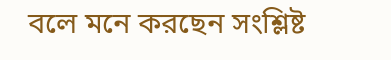বলে মনে করছেন সংশ্লিষ্ট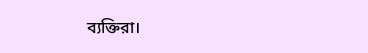ব্যক্তিরা।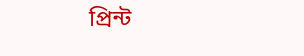প্রিন্ট